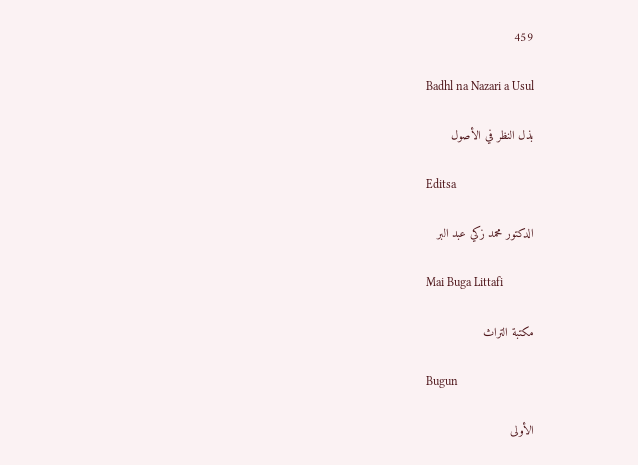459

Badhl na Nazari a Usul

بذل النظر في الأصول

Editsa

الدكتور محمد زكي عبد البر

Mai Buga Littafi

مكتبة التراث

Bugun

الأولى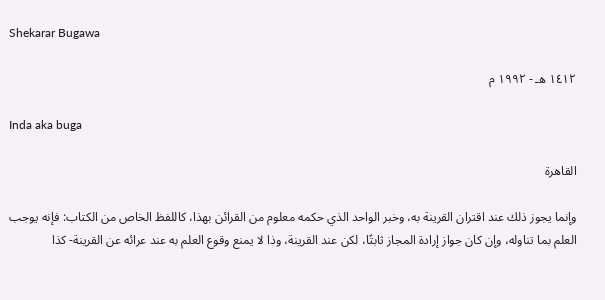Shekarar Bugawa

١٤١٢ هـ - ١٩٩٢ م

Inda aka buga

القاهرة

وإنما يجوز ذلك عند اقتران القرينة به، وخبر الواحد الذي حكمه معلوم من القرائن بهذا، كاللفظ الخاص من الكتاب: فإنه يوجب العلم بما تناوله، وإن كان جواز إرادة المجاز ثابتًا، لكن عند القرينة، وذا لا يمنع وقوع العلم به عند عرائه عن القرينة- كذا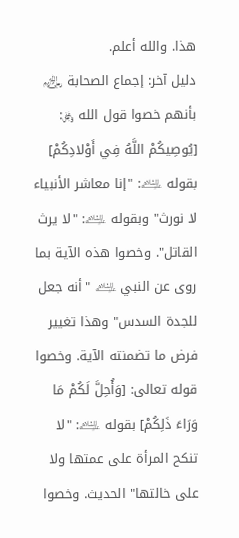هذا. والله أعلم.
دليل آخر: إجماع الصحابة ﵃ بأنهم خصوا قول الله ﷿: [يُوصِيكُمْ اللَّهُ فِي أَوْلادِكُمْ] بقوله ﵇: "إنا معاشر الأنبياء لا نورث" وبقوله ﵇: "لا يرث القاتل". وخصوا هذه الآية بما روى عن النبي ﵇ "أنه جعل للجدة السدس" وهذا تغيير فرض ما تضمنته الآية. وخصوا قوله تعالى: [وَأُحِلَّ لَكُمْ مَا وَرَاءَ ذَلِكُمْ] بقوله ﵇: "لا تنكح المرأة على عمتها ولا على خالتها" الحديث. وخصوا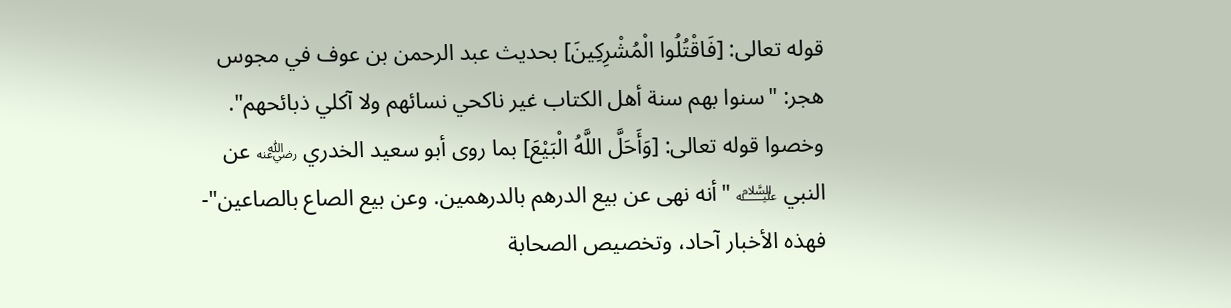قوله تعالى: [فَاقْتُلُوا الْمُشْرِكِينَ] بحديث عبد الرحمن بن عوف في مجوس هجر: "سنوا بهم سنة أهل الكتاب غير ناكحي نسائهم ولا آكلي ذبائحهم". وخصوا قوله تعالى: [وَأَحَلَّ اللَّهُ الْبَيْعَ] بما روى أبو سعيد الخدري ﵁ عن النبي ﵇ "أنه نهى عن بيع الدرهم بالدرهمين. وعن بيع الصاع بالصاعين"- فهذه الأخبار آحاد، وتخصيص الصحابة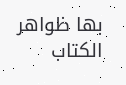بها ظواهر الكتاب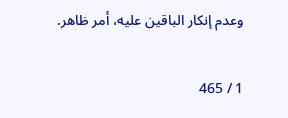وعدم إنكار الباقين عليه، أمر ظاهر.

1 / 465